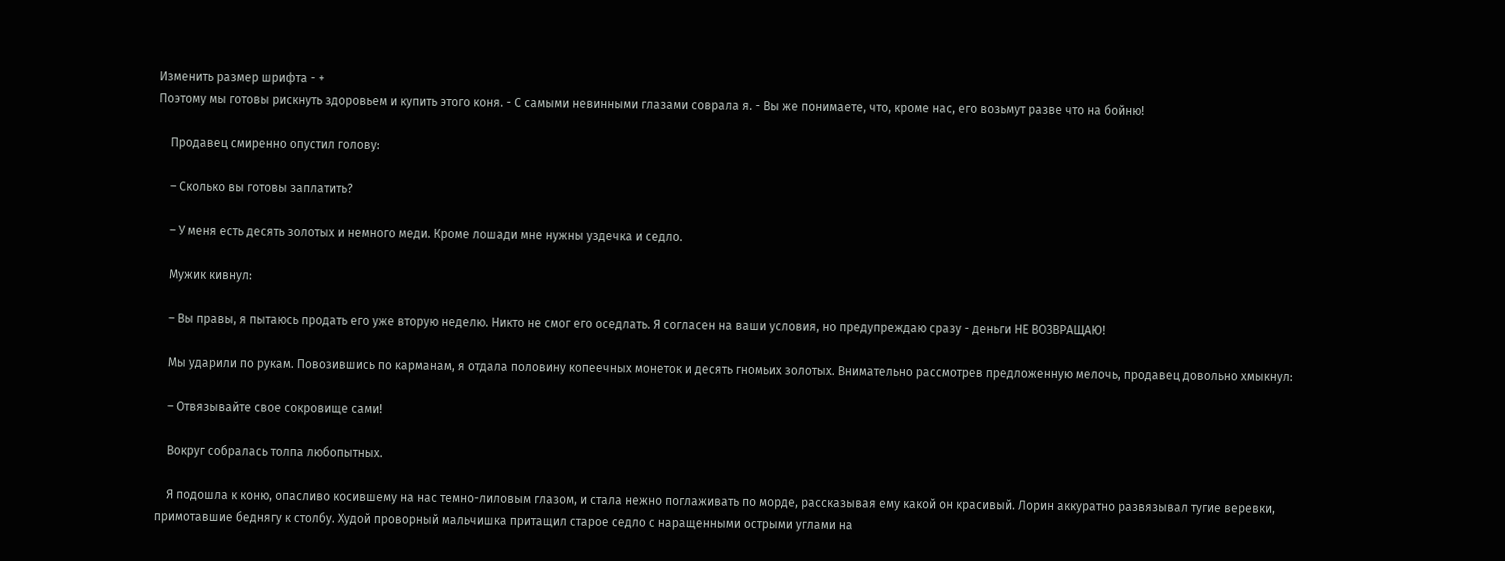Изменить размер шрифта - +
Поэтому мы готовы рискнуть здоровьем и купить этого коня. - С самыми невинными глазами соврала я. - Вы же понимаете, что, кроме нас, его возьмут разве что на бойню!

    Продавец смиренно опустил голову:

    – Сколько вы готовы заплатить?

    – У меня есть десять золотых и немного меди. Кроме лошади мне нужны уздечка и седло.

    Мужик кивнул:

    – Вы правы, я пытаюсь продать его уже вторую неделю. Никто не смог его оседлать. Я согласен на ваши условия, но предупреждаю сразу - деньги НЕ ВОЗВРАЩАЮ!

    Мы ударили по рукам. Повозившись по карманам, я отдала половину копеечных монеток и десять гномьих золотых. Внимательно рассмотрев предложенную мелочь, продавец довольно хмыкнул:

    – Отвязывайте свое сокровище сами!

    Вокруг собралась толпа любопытных.

    Я подошла к коню, опасливо косившему на нас темно-лиловым глазом, и стала нежно поглаживать по морде, рассказывая ему какой он красивый. Лорин аккуратно развязывал тугие веревки, примотавшие беднягу к столбу. Худой проворный мальчишка притащил старое седло с наращенными острыми углами на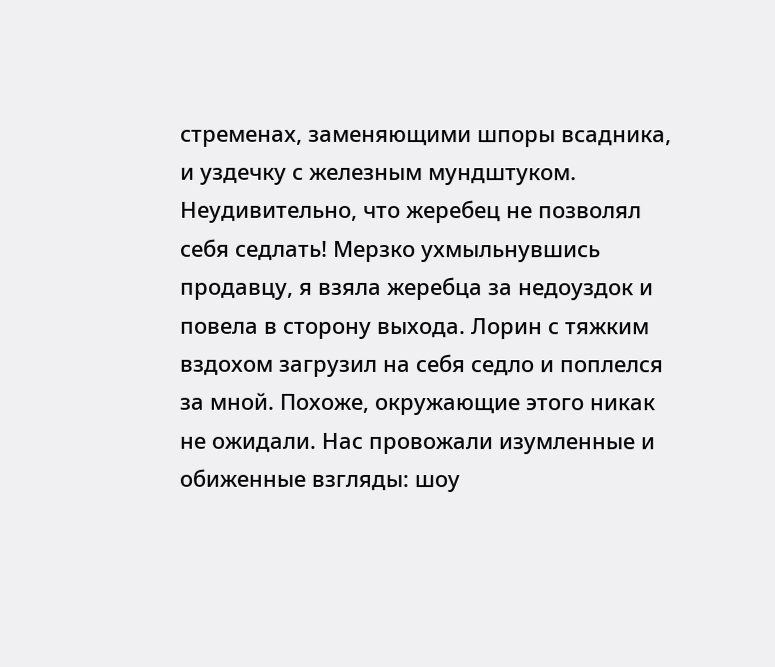стременах, заменяющими шпоры всадника, и уздечку с железным мундштуком. Неудивительно, что жеребец не позволял себя седлать! Мерзко ухмыльнувшись продавцу, я взяла жеребца за недоуздок и повела в сторону выхода. Лорин с тяжким вздохом загрузил на себя седло и поплелся за мной. Похоже, окружающие этого никак не ожидали. Нас провожали изумленные и обиженные взгляды: шоу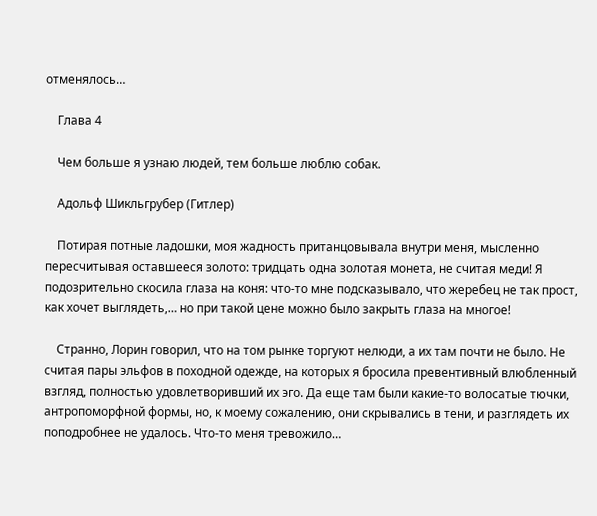отменялось…

    Глава 4

    Чем больше я узнаю людей, тем больше люблю собак.

    Адольф Шикльгрубер (Гитлер)

    Потирая потные ладошки, моя жадность пританцовывала внутри меня, мысленно пересчитывая оставшееся золото: тридцать одна золотая монета, не считая меди! Я подозрительно скосила глаза на коня: что-то мне подсказывало, что жеребец не так прост, как хочет выглядеть,… но при такой цене можно было закрыть глаза на многое!

    Странно, Лорин говорил, что на том рынке торгуют нелюди, а их там почти не было. Не считая пары эльфов в походной одежде, на которых я бросила превентивный влюбленный взгляд, полностью удовлетворивший их эго. Да еще там были какие-то волосатые тючки, антропоморфной формы, но, к моему сожалению, они скрывались в тени, и разглядеть их поподробнее не удалось. Что-то меня тревожило…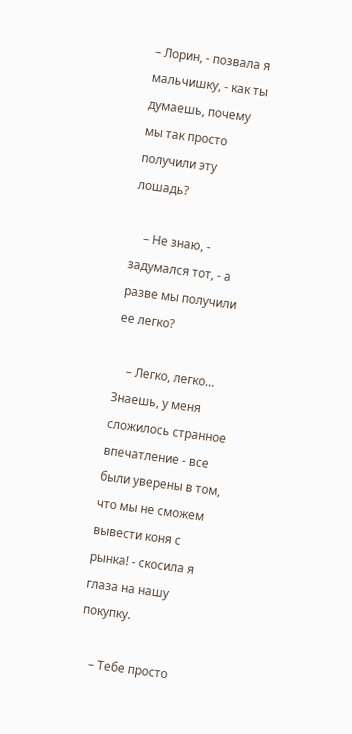– Лорин, - позвала я мальчишку, - как ты думаешь, почему мы так просто получили эту лошадь?

    – Не знаю, - задумался тот, - а разве мы получили ее легко?

    – Легко, легко… Знаешь, у меня сложилось странное впечатление - все были уверены в том, что мы не сможем вывести коня с рынка! - скосила я глаза на нашу покупку.

    – Тебе просто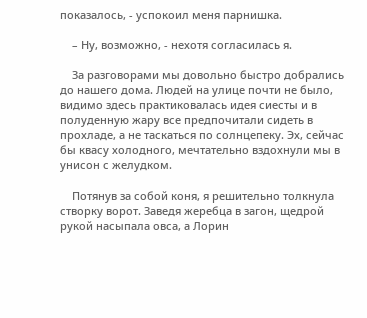показалось, - успокоил меня парнишка.

    – Ну, возможно, - нехотя согласилась я.

    За разговорами мы довольно быстро добрались до нашего дома. Людей на улице почти не было, видимо здесь практиковалась идея сиесты и в полуденную жару все предпочитали сидеть в прохладе, а не таскаться по солнцепеку. Эх, сейчас бы квасу холодного, мечтательно вздохнули мы в унисон с желудком.

    Потянув за собой коня, я решительно толкнула створку ворот. Заведя жеребца в загон, щедрой рукой насыпала овса, а Лорин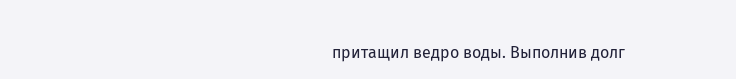притащил ведро воды. Выполнив долг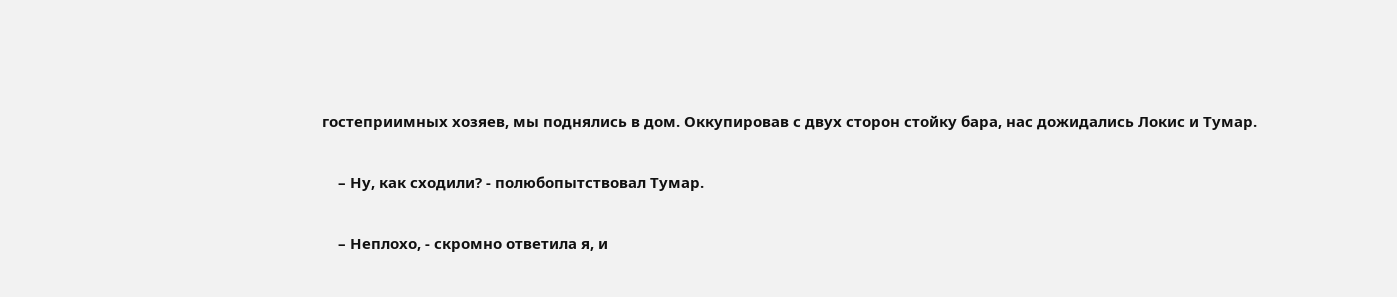гостеприимных хозяев, мы поднялись в дом. Оккупировав с двух сторон стойку бара, нас дожидались Локис и Тумар.

    – Ну, как сходили? - полюбопытствовал Тумар.

    – Неплохо, - скромно ответила я, и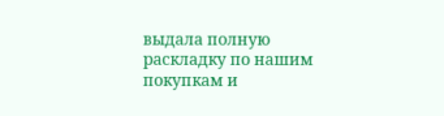выдала полную раскладку по нашим покупкам и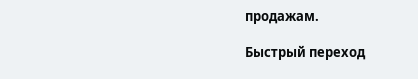продажам.

Быстрый переход